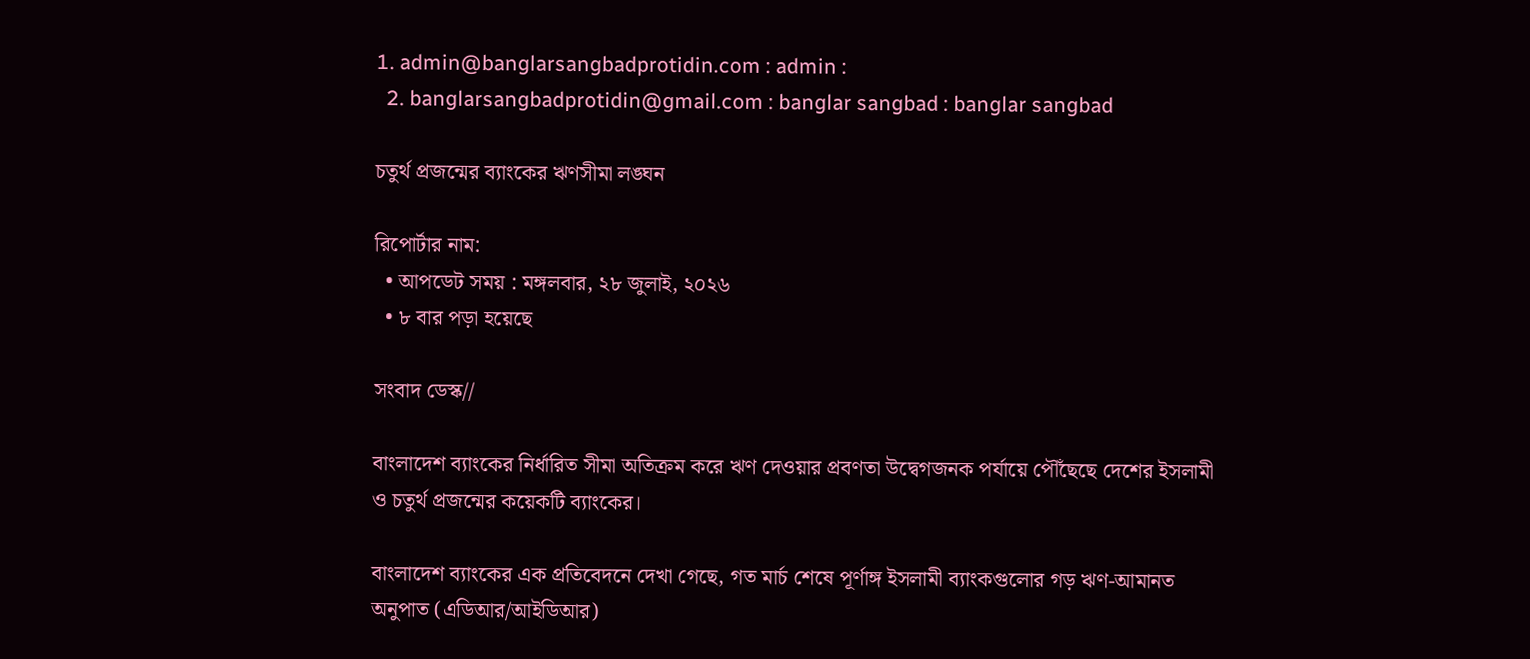1. admin@banglarsangbadprotidin.com : admin :
  2. banglarsangbadprotidin@gmail.com : banglar sangbad : banglar sangbad

চতুর্থ প্রজন্মের ব্যাংকের ঋণসীমা লঙ্ঘন

রিপোর্টার নাম:
  • আপডেট সময় : মঙ্গলবার, ২৮ জুলাই, ২০২৬
  • ৮ বার পড়া হয়েছে

সংবাদ ডেস্ক//

বাংলাদেশ ব্যাংকের নির্ধারিত সীমা অতিক্রম করে ঋণ দেওয়ার প্রবণতা উদ্বেগজনক পর্যায়ে পৌঁছেছে দেশের ইসলামী ও চতুর্থ প্রজন্মের কয়েকটি ব্যাংকের।

বাংলাদেশ ব্যাংকের এক প্রতিবেদনে দেখা গেছে, গত মার্চ শেষে পূর্ণাঙ্গ ইসলামী ব্যাংকগুলোর গড় ঋণ-আমানত অনুপাত (এডিআর/আইডিআর)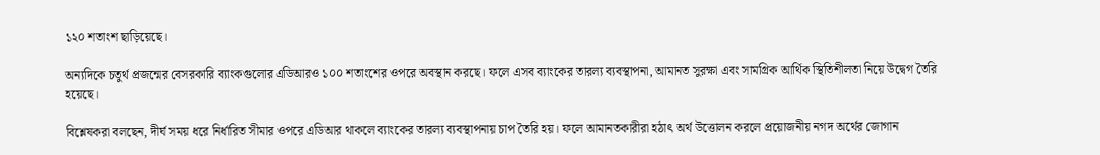১২০ শতাংশ ছাড়িয়েছে।

অন্যদিকে চতুর্থ প্রজন্মের বেসরকারি ব্যাংকগুলোর এডিআরও ১০০ শতাংশের ওপরে অবস্থান করছে। ফলে এসব ব্যাংকের তারল্য ব্যবস্থাপনা, আমানত সুরক্ষা এবং সামগ্রিক আর্থিক স্থিতিশীলতা নিয়ে উদ্বেগ তৈরি হয়েছে।

বিশ্লেষকরা বলছেন, দীর্ঘ সময় ধরে নির্ধারিত সীমার ওপরে এডিআর থাকলে ব্যাংকের তারল্য ব্যবস্থাপনায় চাপ তৈরি হয়। ফলে আমানতকারীরা হঠাৎ অর্থ উত্তোলন করলে প্রয়োজনীয় নগদ অর্থের জোগান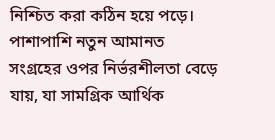নিশ্চিত করা কঠিন হয়ে পড়ে। পাশাপাশি নতুন আমানত সংগ্রহের ওপর নির্ভরশীলতা বেড়ে যায়, যা সামগ্রিক আর্থিক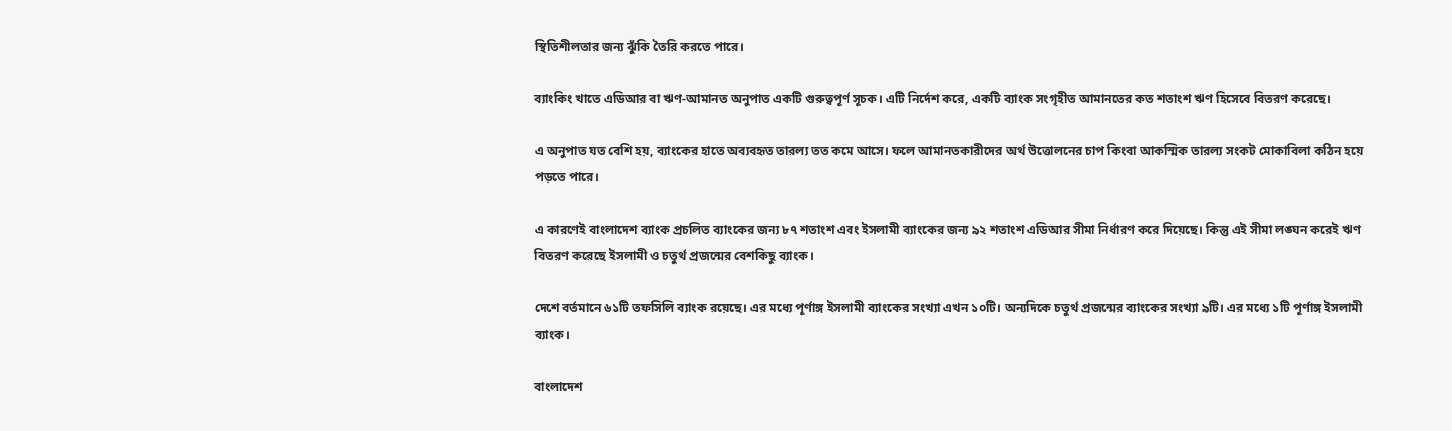স্থিতিশীলতার জন্য ঝুঁকি তৈরি করতে পারে।

ব্যাংকিং খাতে এডিআর বা ঋণ-আমানত অনুপাত একটি গুরুত্বপূর্ণ সূচক। এটি নির্দেশ করে, একটি ব্যাংক সংগৃহীত আমানতের কত শতাংশ ঋণ হিসেবে বিতরণ করেছে।

এ অনুপাত যত বেশি হয়, ব্যাংকের হাতে অব্যবহৃত তারল্য তত কমে আসে। ফলে আমানতকারীদের অর্থ উত্তোলনের চাপ কিংবা আকস্মিক তারল্য সংকট মোকাবিলা কঠিন হয়ে পড়তে পারে।

এ কারণেই বাংলাদেশ ব্যাংক প্রচলিত ব্যাংকের জন্য ৮৭ শতাংশ এবং ইসলামী ব্যাংকের জন্য ৯২ শতাংশ এডিআর সীমা নির্ধারণ করে দিয়েছে। কিন্তু এই সীমা লঙ্ঘন করেই ঋণ বিতরণ করেছে ইসলামী ও চতুর্থ প্রজন্মের বেশকিছু ব্যাংক।

দেশে বর্তমানে ৬১টি তফসিলি ব্যাংক রয়েছে। এর মধ্যে পূর্ণাঙ্গ ইসলামী ব্যাংকের সংখ্যা এখন ১০টি। অন্যদিকে চতুর্থ প্রজন্মের ব্যাংকের সংখ্যা ৯টি। এর মধ্যে ১টি পূর্ণাঙ্গ ইসলামী ব্যাংক।

বাংলাদেশ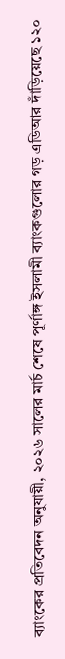ব্যাংকের প্রতিবেদন অনুযায়ী, ২০২৬ সালের মার্চ শেষে পূর্ণাঙ্গ ইসলামী ব্যাংকগুলোর গড় এডিআর দাঁড়িয়েছে ১২০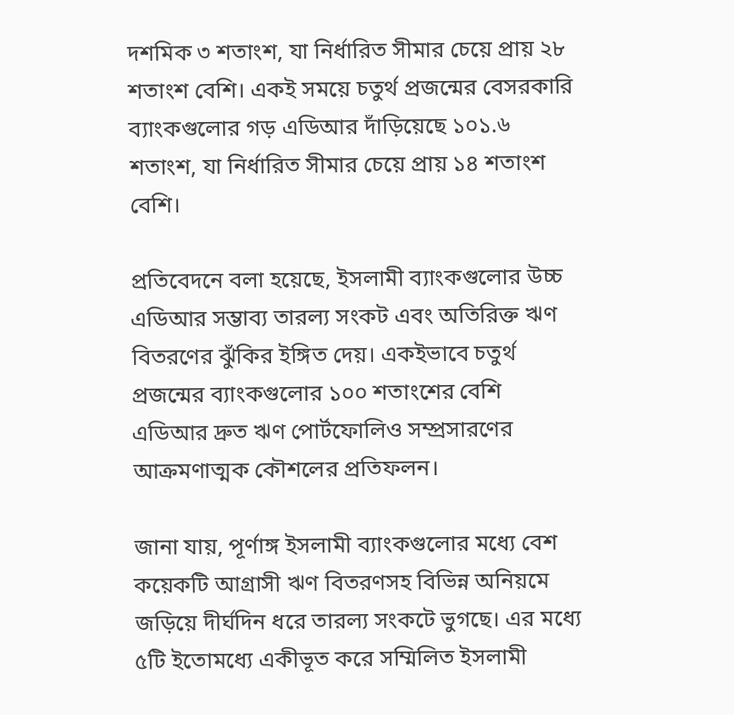দশমিক ৩ শতাংশ, যা নির্ধারিত সীমার চেয়ে প্রায় ২৮ শতাংশ বেশি। একই সময়ে চতুর্থ প্রজন্মের বেসরকারি ব্যাংকগুলোর গড় এডিআর দাঁড়িয়েছে ১০১.৬ শতাংশ, যা নির্ধারিত সীমার চেয়ে প্রায় ১৪ শতাংশ বেশি।

প্রতিবেদনে বলা হয়েছে, ইসলামী ব্যাংকগুলোর উচ্চ এডিআর সম্ভাব্য তারল্য সংকট এবং অতিরিক্ত ঋণ বিতরণের ঝুঁকির ইঙ্গিত দেয়। একইভাবে চতুর্থ প্রজন্মের ব্যাংকগুলোর ১০০ শতাংশের বেশি এডিআর দ্রুত ঋণ পোর্টফোলিও সম্প্রসারণের আক্রমণাত্মক কৌশলের প্রতিফলন।

জানা যায়, পূর্ণাঙ্গ ইসলামী ব্যাংকগুলোর মধ্যে বেশ কয়েকটি আগ্রাসী ঋণ বিতরণসহ বিভিন্ন অনিয়মে জড়িয়ে দীর্ঘদিন ধরে তারল্য সংকটে ভুগছে। এর মধ্যে ৫টি ইতোমধ্যে একীভূত করে সম্মিলিত ইসলামী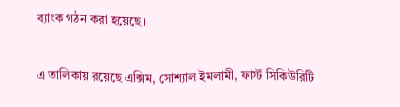ব্যাংক গঠন করা হয়েছে।

এ তালিকায় রয়েছে এক্সিম, সোশ্যাল ইমলামী, ফার্স্ট সিকিউরিটি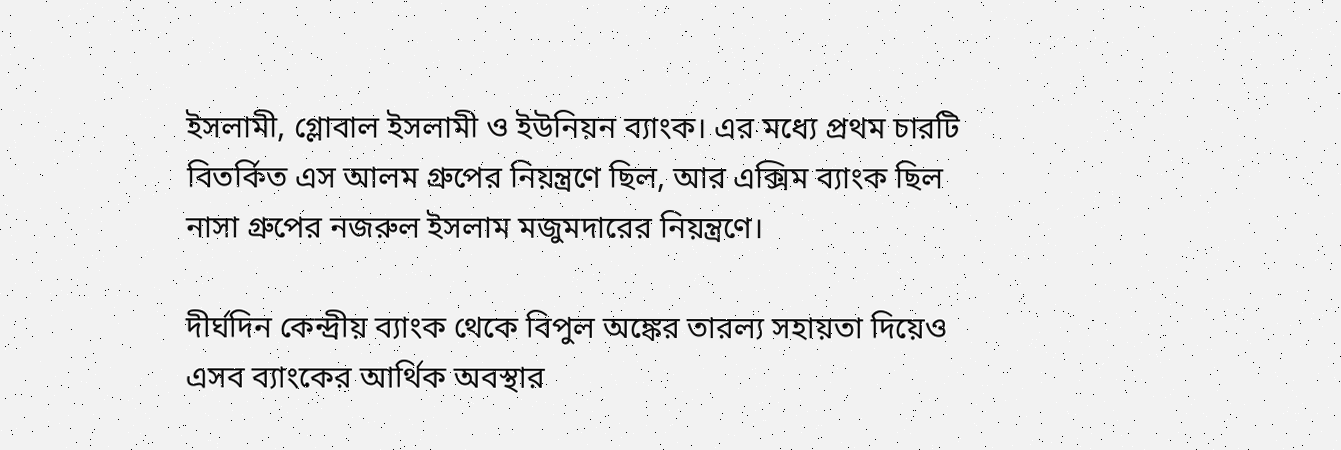ইসলামী, গ্লোবাল ইসলামী ও ইউনিয়ন ব্যাংক। এর মধ্যে প্রথম চারটি বিতর্কিত এস আলম গ্রুপের নিয়ন্ত্রণে ছিল, আর এক্সিম ব্যাংক ছিল নাসা গ্রুপের নজরুল ইসলাম মজুমদারের নিয়ন্ত্রণে।

দীর্ঘদিন কেন্দ্রীয় ব্যাংক থেকে বিপুল অঙ্কের তারল্য সহায়তা দিয়েও এসব ব্যাংকের আর্থিক অবস্থার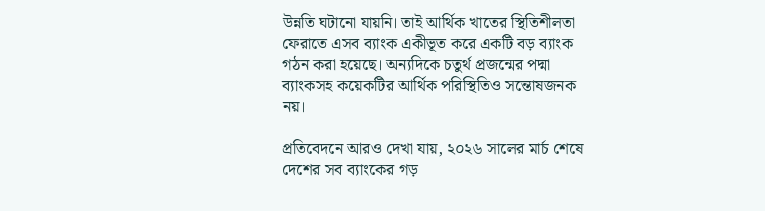উন্নতি ঘটানো যায়নি। তাই আর্থিক খাতের স্থিতিশীলতা ফেরাতে এসব ব্যাংক একীভূত করে একটি বড় ব্যাংক গঠন করা হয়েছে। অন্যদিকে চতুর্থ প্রজন্মের পদ্মা ব্যাংকসহ কয়েকটির আর্থিক পরিস্থিতিও সন্তোষজনক নয়।

প্রতিবেদনে আরও দেখা যায়, ২০২৬ সালের মার্চ শেষে দেশের সব ব্যাংকের গড়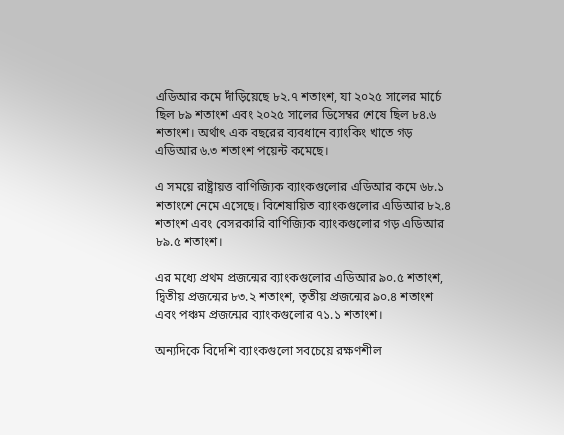এডিআর কমে দাঁড়িয়েছে ৮২.৭ শতাংশ, যা ২০২৫ সালের মার্চে ছিল ৮৯ শতাংশ এবং ২০২৫ সালের ডিসেম্বর শেষে ছিল ৮৪.৬ শতাংশ। অর্থাৎ এক বছরের ব্যবধানে ব্যাংকিং খাতে গড় এডিআর ৬.৩ শতাংশ পয়েন্ট কমেছে।

এ সময়ে রাষ্ট্রায়ত্ত বাণিজ্যিক ব্যাংকগুলোর এডিআর কমে ৬৮.১ শতাংশে নেমে এসেছে। বিশেষায়িত ব্যাংকগুলোর এডিআর ৮২.৪ শতাংশ এবং বেসরকারি বাণিজ্যিক ব্যাংকগুলোর গড় এডিআর ৮৯.৫ শতাংশ।

এর মধ্যে প্রথম প্রজন্মের ব্যাংকগুলোর এডিআর ৯০.৫ শতাংশ, দ্বিতীয় প্রজন্মের ৮৩.২ শতাংশ, তৃতীয় প্রজন্মের ৯০.৪ শতাংশ এবং পঞ্চম প্রজন্মের ব্যাংকগুলোর ৭১.১ শতাংশ।

অন্যদিকে বিদেশি ব্যাংকগুলো সবচেয়ে রক্ষণশীল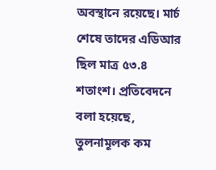অবস্থানে রয়েছে। মার্চ শেষে তাদের এডিআর ছিল মাত্র ৫৩.৪ শতাংশ। প্রতিবেদনে বলা হয়েছে, তুলনামূলক কম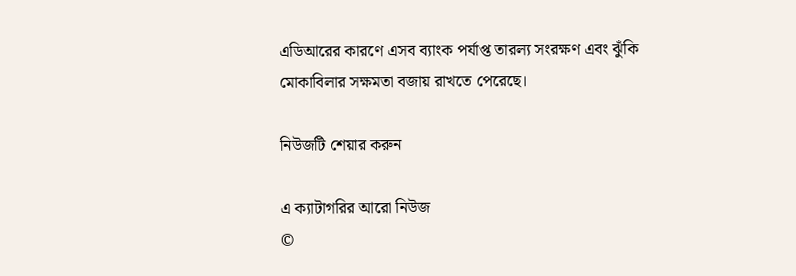এডিআরের কারণে এসব ব্যাংক পর্যাপ্ত তারল্য সংরক্ষণ এবং ঝুঁকি মোকাবিলার সক্ষমতা বজায় রাখতে পেরেছে।

নিউজটি শেয়ার করুন

এ ক্যাটাগরির আরো নিউজ
©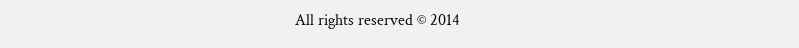All rights reserved © 2014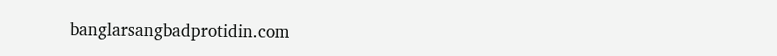banglarsangbadprotidin.com